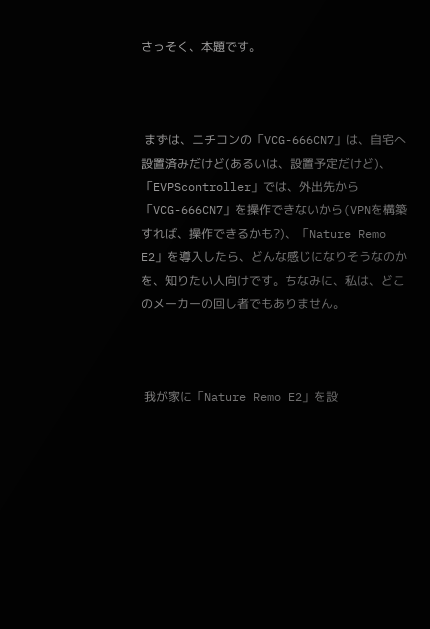さっそく、本題です。



 まずは、ニチコンの「VCG-666CN7」は、自宅へ設置済みだけど(あるいは、設置予定だけど)、「EVPScontroller」では、外出先から「VCG-666CN7」を操作できないから(VPNを構築すれば、操作できるかも?)、「Nature Remo E2」を導入したら、どんな感じになりそうなのかを、知りたい人向けです。ちなみに、私は、どこのメーカーの回し者でもありません。



 我が家に「Nature Remo E2」を設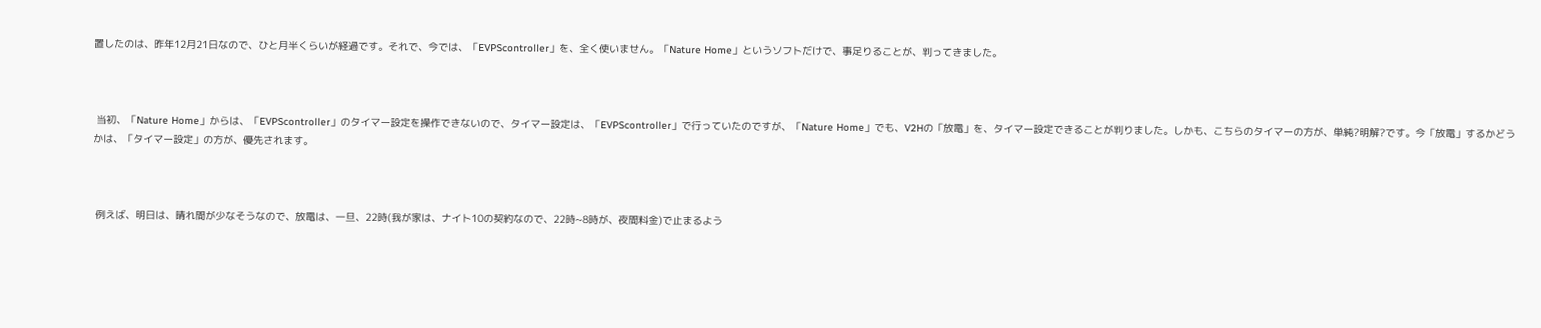置したのは、昨年12月21日なので、ひと月半くらいが経過です。それで、今では、「EVPScontroller」を、全く使いません。「Nature Home」というソフトだけで、事足りることが、判ってきました。



 当初、「Nature Home」からは、「EVPScontroller」のタイマー設定を操作できないので、タイマー設定は、「EVPScontroller」で行っていたのですが、「Nature Home」でも、V2Hの「放電」を、タイマー設定できることが判りました。しかも、こちらのタイマーの方が、単純?明解?です。今「放電」するかどうかは、「タイマー設定」の方が、優先されます。



 例えば、明日は、晴れ間が少なそうなので、放電は、一旦、22時(我が家は、ナイト10の契約なので、22時~8時が、夜間料金)で止まるよう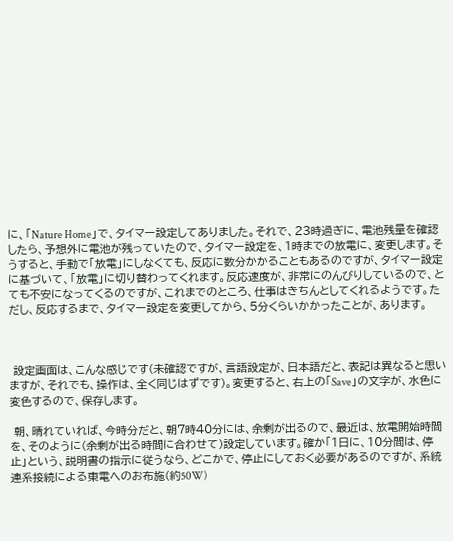に、「Nature Home」で、タイマー設定してありました。それで、23時過ぎに、電池残量を確認したら、予想外に電池が残っていたので、タイマー設定を、1時までの放電に、変更します。そうすると、手動で「放電」にしなくても、反応に数分かかることもあるのですが、タイマー設定に基づいて、「放電」に切り替わってくれます。反応速度が、非常にのんびりしているので、とても不安になってくるのですが、これまでのところ、仕事はきちんとしてくれるようです。ただし、反応するまで、タイマー設定を変更してから、5分くらいかかったことが、あります。



 設定画面は、こんな感じです(未確認ですが、言語設定が、日本語だと、表記は異なると思いますが、それでも、操作は、全く同じはずです)。変更すると、右上の「Save」の文字が、水色に変色するので、保存します。

 朝、晴れていれば、今時分だと、朝7時40分には、余剰が出るので、最近は、放電開始時間を、そのように(余剰が出る時間に合わせて)設定しています。確か「1日に、10分間は、停止」という、説明書の指示に従うなら、どこかで、停止にしておく必要があるのですが、系統連系接続による東電へのお布施(約50W)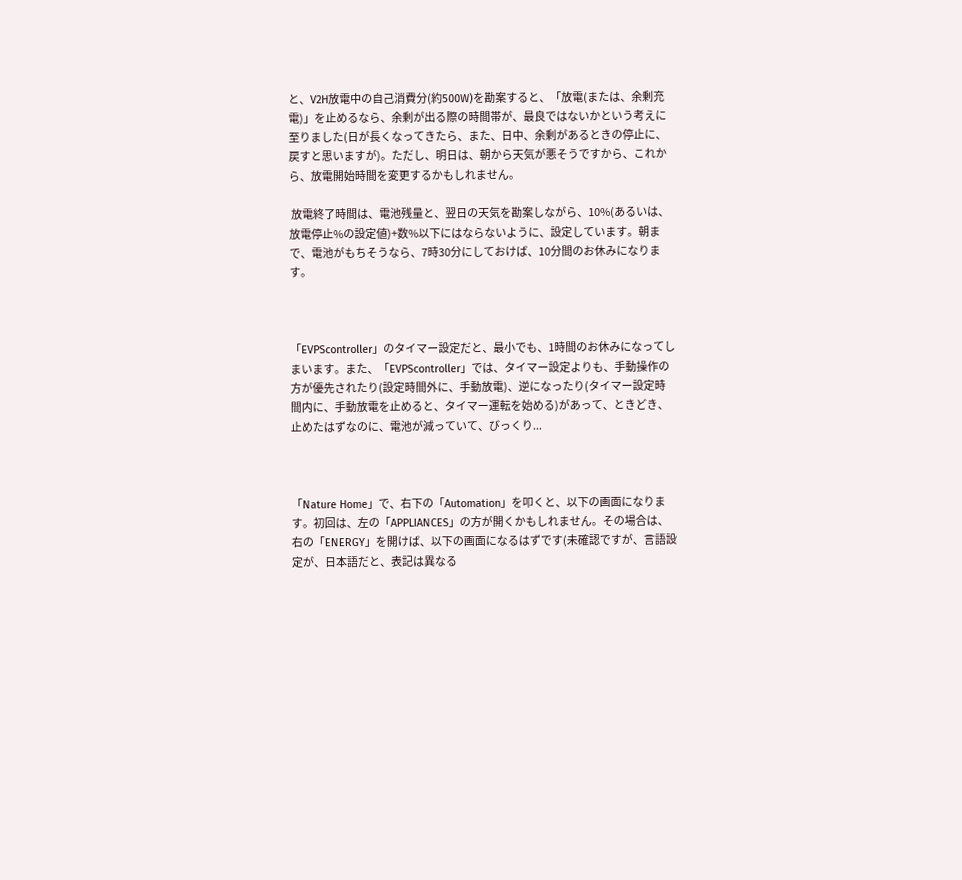と、V2H放電中の自己消費分(約500W)を勘案すると、「放電(または、余剰充電)」を止めるなら、余剰が出る際の時間帯が、最良ではないかという考えに至りました(日が長くなってきたら、また、日中、余剰があるときの停止に、戻すと思いますが)。ただし、明日は、朝から天気が悪そうですから、これから、放電開始時間を変更するかもしれません。

 放電終了時間は、電池残量と、翌日の天気を勘案しながら、10%(あるいは、放電停止%の設定値)+数%以下にはならないように、設定しています。朝まで、電池がもちそうなら、7時30分にしておけば、10分間のお休みになります。



「EVPScontroller」のタイマー設定だと、最小でも、1時間のお休みになってしまいます。また、「EVPScontroller」では、タイマー設定よりも、手動操作の方が優先されたり(設定時間外に、手動放電)、逆になったり(タイマー設定時間内に、手動放電を止めると、タイマー運転を始める)があって、ときどき、止めたはずなのに、電池が減っていて、びっくり...



「Nature Home」で、右下の「Automation」を叩くと、以下の画面になります。初回は、左の「APPLIANCES」の方が開くかもしれません。その場合は、右の「ENERGY」を開けば、以下の画面になるはずです(未確認ですが、言語設定が、日本語だと、表記は異なる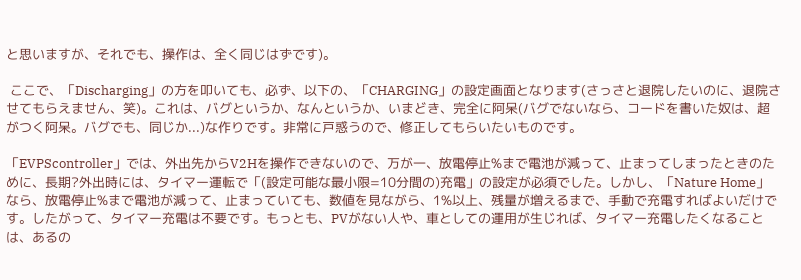と思いますが、それでも、操作は、全く同じはずです)。

 ここで、「Discharging」の方を叩いても、必ず、以下の、「CHARGING」の設定画面となります(さっさと退院したいのに、退院させてもらえません、笑)。これは、バグというか、なんというか、いまどき、完全に阿呆(バグでないなら、コードを書いた奴は、超がつく阿呆。バグでも、同じか...)な作りです。非常に戸惑うので、修正してもらいたいものです。

「EVPScontroller」では、外出先からV2Hを操作できないので、万が一、放電停止%まで電池が減って、止まってしまったときのために、長期?外出時には、タイマー運転で「(設定可能な最小限=10分間の)充電」の設定が必須でした。しかし、「Nature Home」なら、放電停止%まで電池が減って、止まっていても、数値を見ながら、1%以上、残量が増えるまで、手動で充電すればよいだけです。したがって、タイマー充電は不要です。もっとも、PVがない人や、車としての運用が生じれば、タイマー充電したくなることは、あるの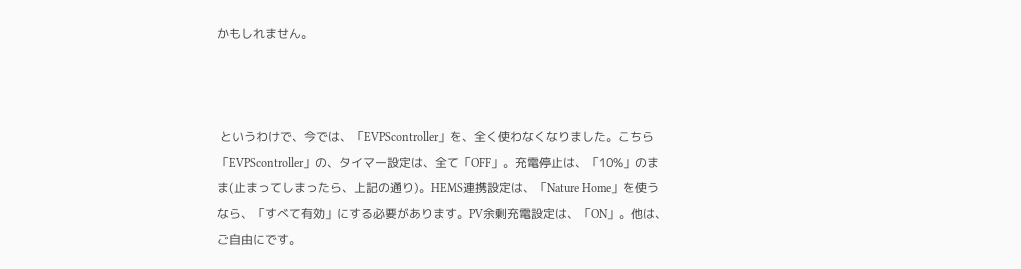かもしれません。



 というわけで、今では、「EVPScontroller」を、全く使わなくなりました。こちら「EVPScontroller」の、タイマー設定は、全て「OFF」。充電停止は、「10%」のまま(止まってしまったら、上記の通り)。HEMS連携設定は、「Nature Home」を使うなら、「すべて有効」にする必要があります。PV余剰充電設定は、「ON」。他は、ご自由にです。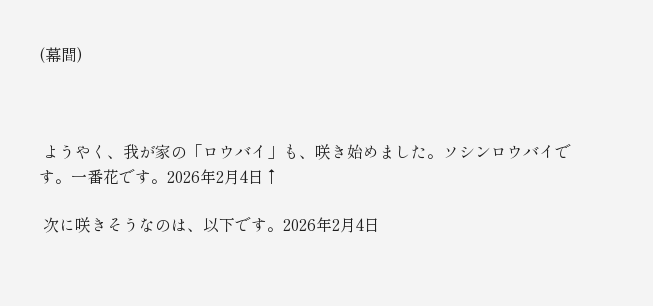(幕間)



 ようやく、我が家の「ロウバイ」も、咲き始めました。ソシンロウバイです。一番花です。2026年2月4日↑

 次に咲きそうなのは、以下です。2026年2月4日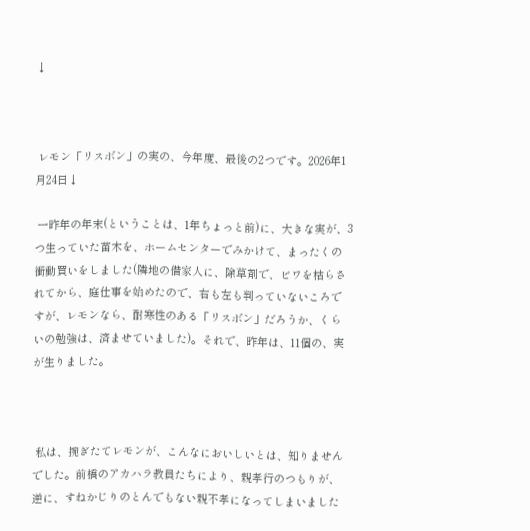↓



 レモン「リスボン」の実の、今年度、最後の2つです。2026年1月24日↓

 一昨年の年末(ということは、1年ちょっと前)に、大きな実が、3つ生っていた苗木を、ホームセンターでみかけて、まったくの衝動買いをしました(隣地の借家人に、除草剤で、ビワを枯らされてから、庭仕事を始めたので、右も左も判っていないころですが、レモンなら、耐寒性のある「リスボン」だろうか、くらいの勉強は、済ませていました)。それで、昨年は、11個の、実が生りました。



 私は、捥ぎたてレモンが、こんなにおいしいとは、知りませんでした。前橋のアカハラ教員たちにより、親孝行のつもりが、逆に、すねかじりのとんでもない親不孝になってしまいました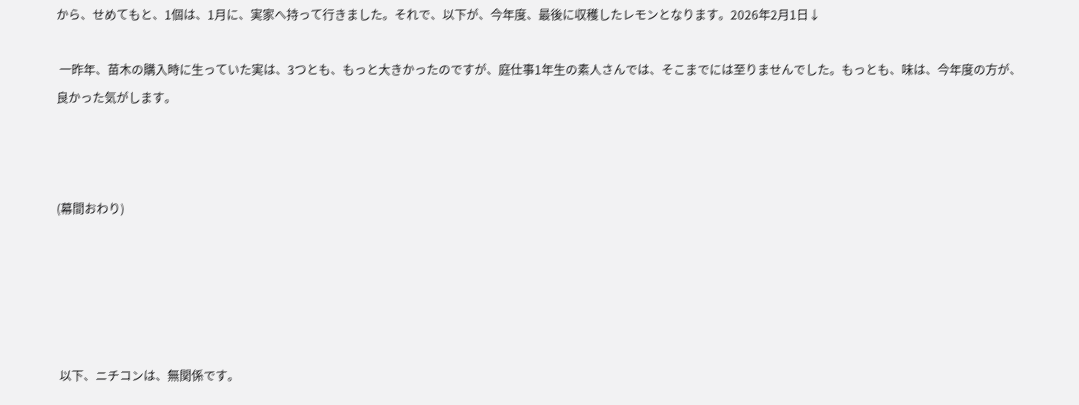から、せめてもと、1個は、1月に、実家へ持って行きました。それで、以下が、今年度、最後に収穫したレモンとなります。2026年2月1日↓

 一昨年、苗木の購入時に生っていた実は、3つとも、もっと大きかったのですが、庭仕事1年生の素人さんでは、そこまでには至りませんでした。もっとも、味は、今年度の方が、良かった気がします。



(幕間おわり)





 以下、ニチコンは、無関係です。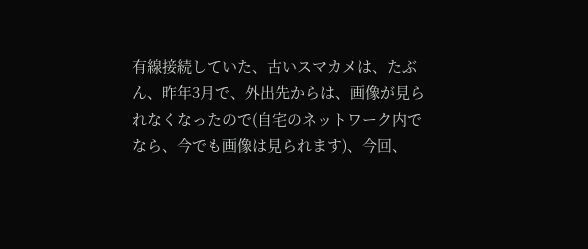有線接続していた、古いスマカメは、たぶん、昨年3月で、外出先からは、画像が見られなくなったので(自宅のネットワーク内でなら、今でも画像は見られます)、今回、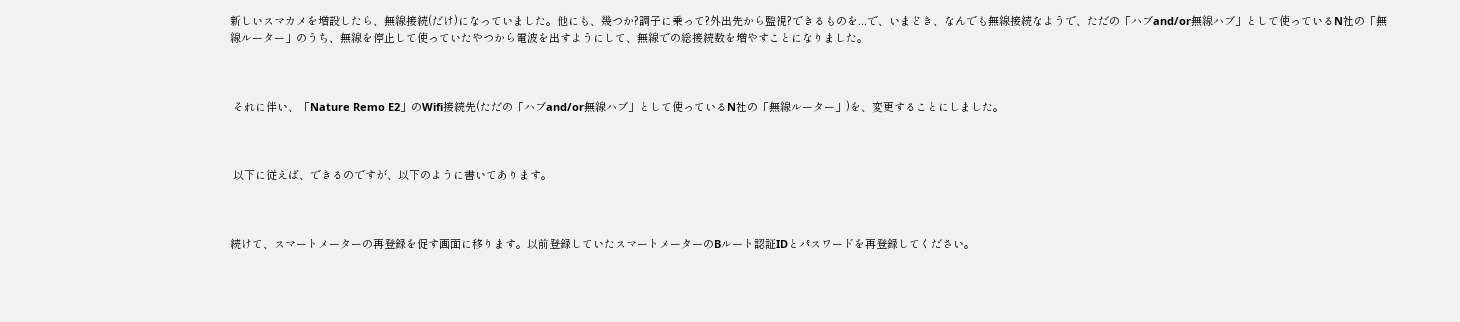新しいスマカメを増設したら、無線接続(だけ)になっていました。他にも、幾つか?調子に乗って?外出先から監視?できるものを...で、いまどき、なんでも無線接続なようで、ただの「ハブand/or無線ハブ」として使っているN社の「無線ルーター」のうち、無線を停止して使っていたやつから電波を出すようにして、無線での総接続数を増やすことになりました。



 それに伴い、「Nature Remo E2」のWifi接続先(ただの「ハブand/or無線ハブ」として使っているN社の「無線ルーター」)を、変更することにしました。



 以下に従えば、できるのですが、以下のように書いてあります。



続けて、スマートメーターの再登録を促す画面に移ります。以前登録していたスマートメーターのBルート認証IDとパスワードを再登録してください。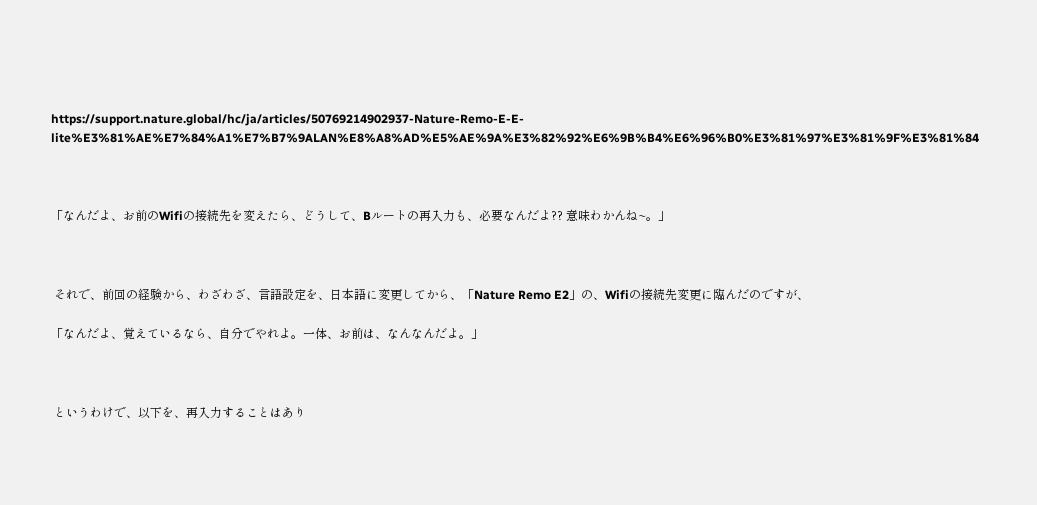https://support.nature.global/hc/ja/articles/50769214902937-Nature-Remo-E-E-lite%E3%81%AE%E7%84%A1%E7%B7%9ALAN%E8%A8%AD%E5%AE%9A%E3%82%92%E6%9B%B4%E6%96%B0%E3%81%97%E3%81%9F%E3%81%84



「なんだよ、お前のWifiの接続先を変えたら、どうして、Bルートの再入力も、必要なんだよ?? 意味わかんね~。」



 それで、前回の経験から、わざわざ、言語設定を、日本語に変更してから、「Nature Remo E2」の、Wifiの接続先変更に臨んだのですが、

「なんだよ、覚えているなら、自分でやれよ。一体、お前は、なんなんだよ。」



 というわけで、以下を、再入力することはあり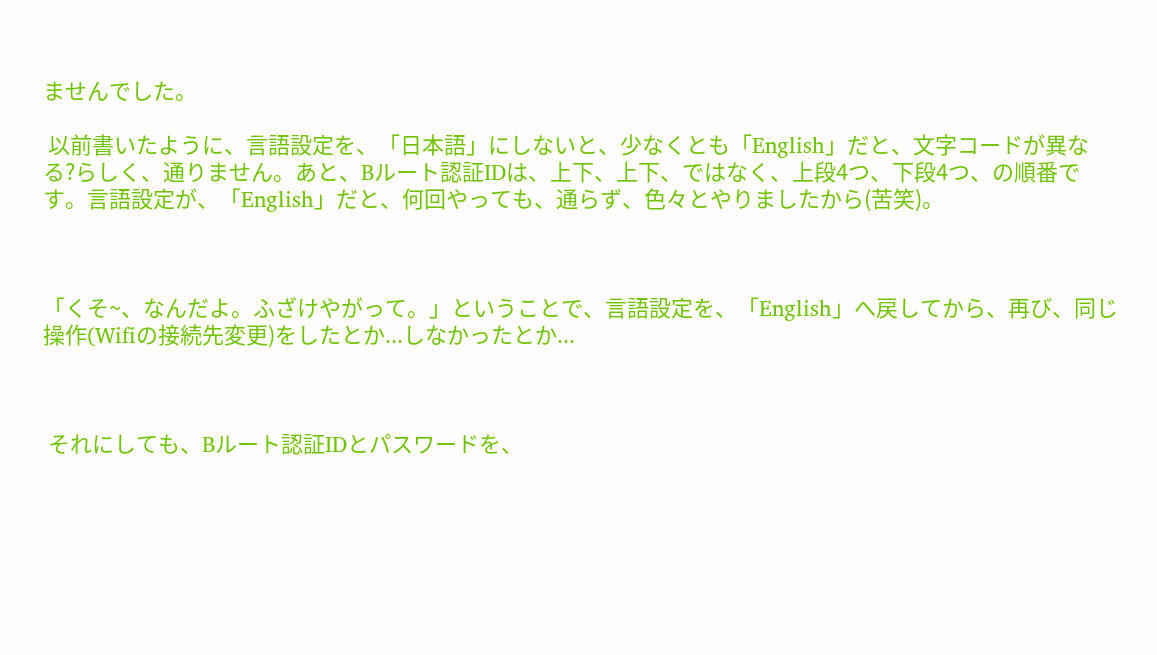ませんでした。

 以前書いたように、言語設定を、「日本語」にしないと、少なくとも「English」だと、文字コードが異なる?らしく、通りません。あと、Bルート認証IDは、上下、上下、ではなく、上段4つ、下段4つ、の順番です。言語設定が、「English」だと、何回やっても、通らず、色々とやりましたから(苦笑)。



「くそ~、なんだよ。ふざけやがって。」ということで、言語設定を、「English」へ戻してから、再び、同じ操作(Wifiの接続先変更)をしたとか...しなかったとか...



 それにしても、Bルート認証IDとパスワードを、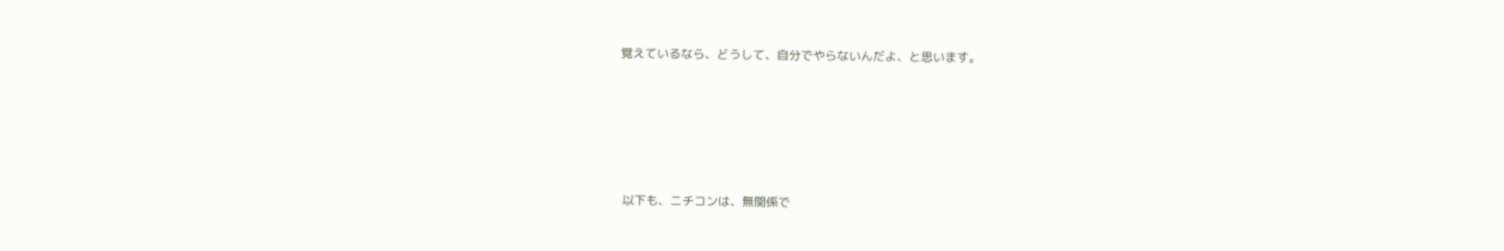覚えているなら、どうして、自分でやらないんだよ、と思います。





 以下も、ニチコンは、無関係で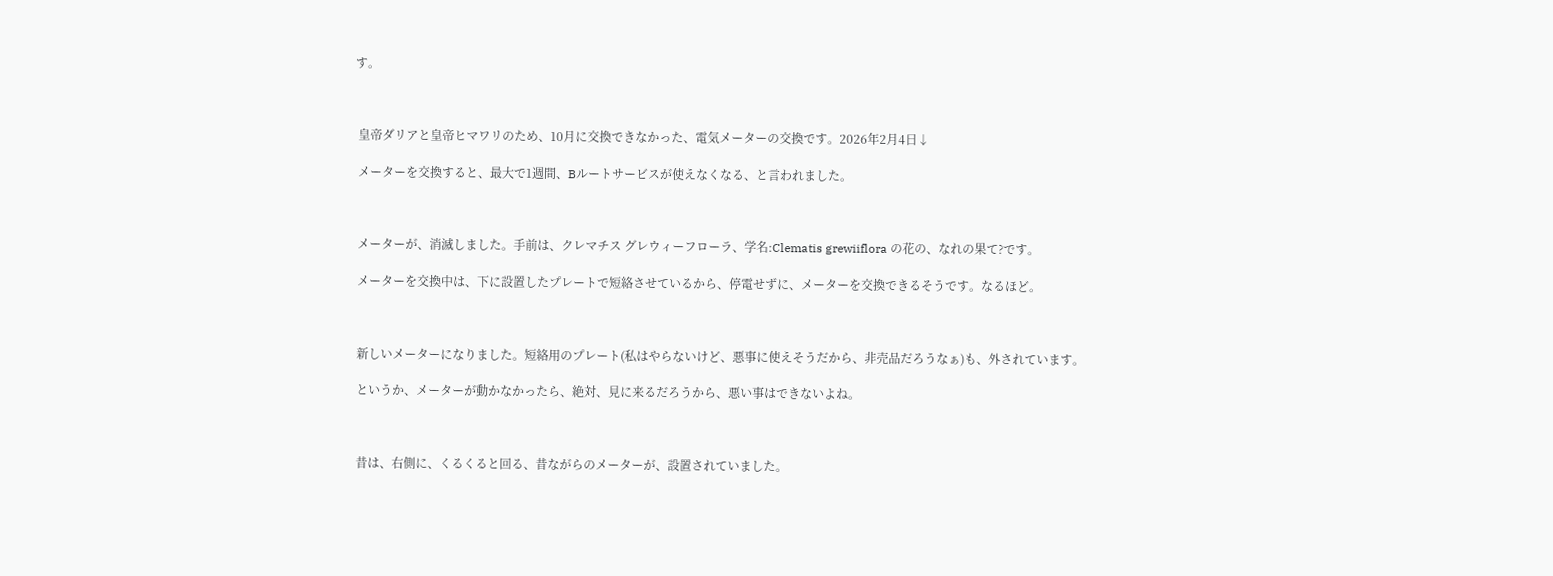す。



 皇帝ダリアと皇帝ヒマワリのため、10月に交換できなかった、電気メーターの交換です。2026年2月4日↓

 メーターを交換すると、最大で1週間、Bルートサービスが使えなくなる、と言われました。



 メーターが、消滅しました。手前は、クレマチス グレウィーフローラ、学名:Clematis grewiiflora の花の、なれの果て?です。

 メーターを交換中は、下に設置したプレートで短絡させているから、停電せずに、メーターを交換できるそうです。なるほど。



 新しいメーターになりました。短絡用のプレート(私はやらないけど、悪事に使えそうだから、非売品だろうなぁ)も、外されています。

 というか、メーターが動かなかったら、絶対、見に来るだろうから、悪い事はできないよね。



 昔は、右側に、くるくると回る、昔ながらのメーターが、設置されていました。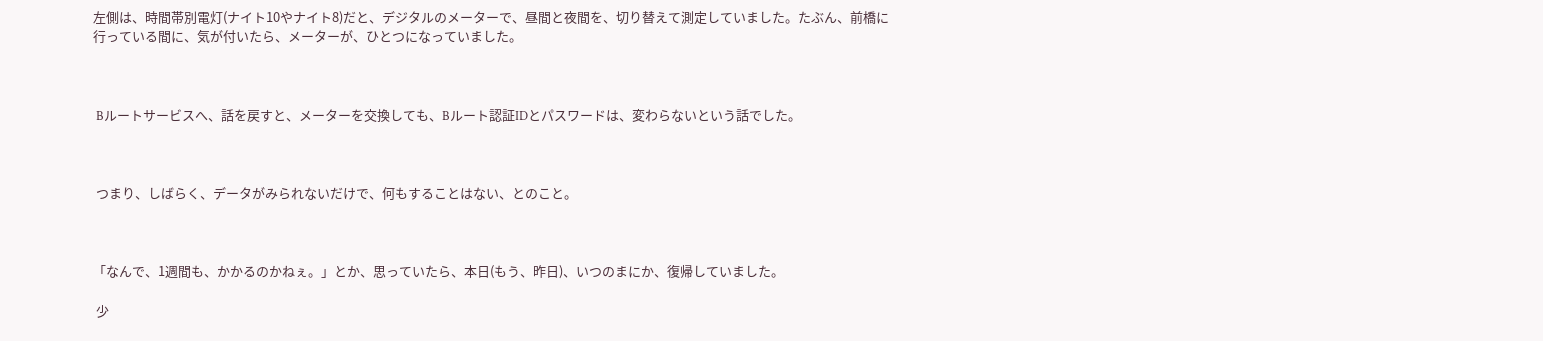左側は、時間帯別電灯(ナイト10やナイト8)だと、デジタルのメーターで、昼間と夜間を、切り替えて測定していました。たぶん、前橋に行っている間に、気が付いたら、メーターが、ひとつになっていました。



 Bルートサービスへ、話を戻すと、メーターを交換しても、Bルート認証IDとパスワードは、変わらないという話でした。



 つまり、しばらく、データがみられないだけで、何もすることはない、とのこと。



「なんで、1週間も、かかるのかねぇ。」とか、思っていたら、本日(もう、昨日)、いつのまにか、復帰していました。

 少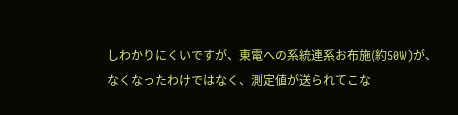しわかりにくいですが、東電への系統連系お布施(約50W)が、なくなったわけではなく、測定値が送られてこな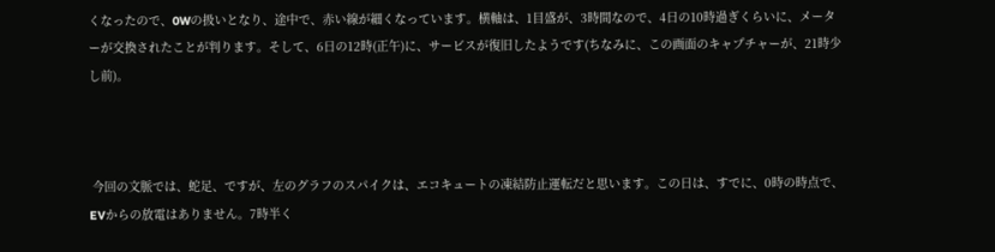くなったので、0Wの扱いとなり、途中で、赤い線が細くなっています。横軸は、1目盛が、3時間なので、4日の10時過ぎくらいに、メーターが交換されたことが判ります。そして、6日の12時(正午)に、サービスが復旧したようです(ちなみに、この画面のキャプチャーが、21時少し前)。



 今回の文脈では、蛇足、ですが、左のグラフのスパイクは、エコキュートの凍結防止運転だと思います。この日は、すでに、0時の時点で、EVからの放電はありません。7時半く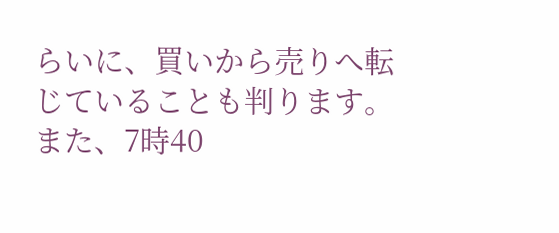らいに、買いから売りへ転じていることも判ります。また、7時40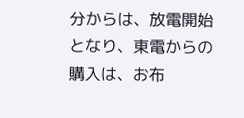分からは、放電開始となり、東電からの購入は、お布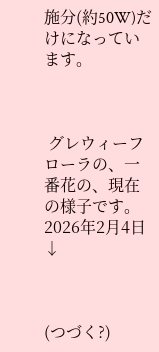施分(約50W)だけになっています。



 グレウィーフローラの、一番花の、現在の様子です。2026年2月4日↓



(つづく?)